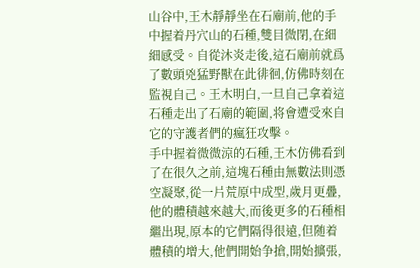山谷中,王木靜靜坐在石廟前,他的手中握着丹穴山的石種,雙目微閉,在細細感受。自從沐炎走後,這石廟前就爲了數頭兇猛野獸在此徘徊,仿佛時刻在監視自己。王木明白,一旦自己拿着這石種走出了石廟的範圍,将會遭受來自它的守護者們的瘋狂攻擊。
手中握着微微涼的石種,王木仿佛看到了在很久之前,這塊石種由無數法則憑空凝聚,從一片荒原中成型,歲月更疊,他的體積越來越大,而後更多的石種相繼出現,原本的它們隔得很遠,但随着體積的增大,他們開始争搶,開始擴張,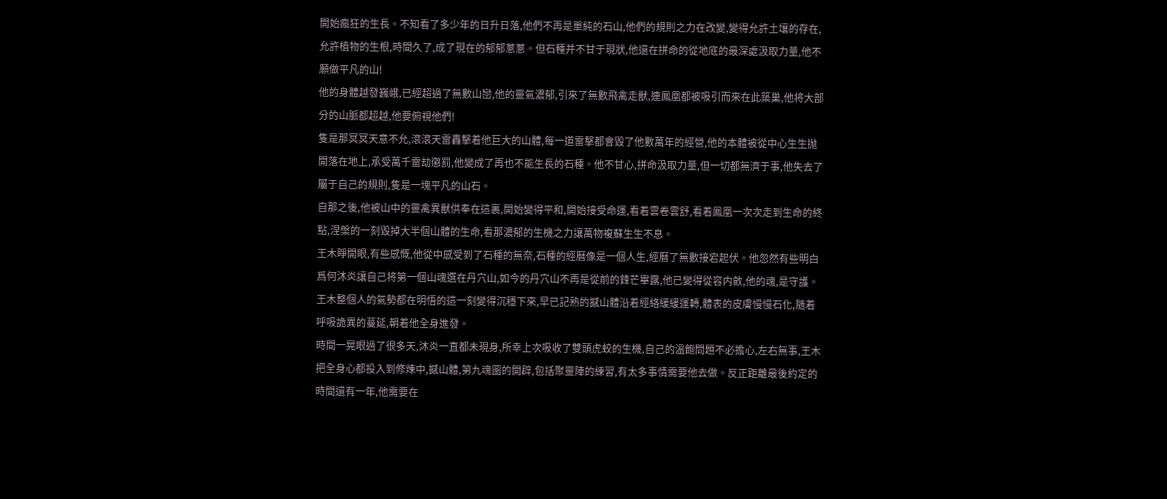開始瘋狂的生長。不知看了多少年的日升日落,他們不再是單純的石山,他們的規則之力在改變,變得允許土壤的存在,允許植物的生根,時間久了,成了現在的郁郁蔥蔥。但石種并不甘于現狀,他還在拼命的從地底的最深處汲取力量,他不願做平凡的山!
他的身體越發巍峨,已經超過了無數山巒,他的靈氣濃郁,引來了無數飛禽走獸,連鳳凰都被吸引而來在此築巢,他将大部分的山脈都超越,他要俯視他們!
隻是那冥冥天意不允,滾滾天雷轟擊着他巨大的山體,每一道雷擊都會毀了他數萬年的經營,他的本體被從中心生生抛開落在地上,承受萬千雷劫懲罰,他變成了再也不能生長的石種。他不甘心,拼命汲取力量,但一切都無濟于事,他失去了屬于自己的規則,隻是一塊平凡的山石。
自那之後,他被山中的靈禽異獸供奉在這裏,開始變得平和,開始接受命運,看着雲卷雲舒,看着鳳凰一次次走到生命的終點,涅槃的一刻毀掉大半個山體的生命,看那濃郁的生機之力讓萬物複蘇生生不息。
王木睜開眼,有些感慨,他從中感受到了石種的無奈,石種的經曆像是一個人生,經曆了無數接宕起伏。他忽然有些明白爲何沐炎讓自己将第一個山魂選在丹穴山,如今的丹穴山不再是從前的鋒芒畢露,他已變得從容内斂,他的魂,是守護。
王木整個人的氣勢都在明悟的這一刻變得沉穩下來,早已記熟的撼山體沿着經絡緩緩運轉,體表的皮膚慢慢石化,随着呼吸詭異的蔓延,朝着他全身進發。
時間一晃眼過了很多天,沐炎一直都未現身,所幸上次吸收了雙頭虎蛟的生機,自己的溫飽問題不必擔心,左右無事,王木把全身心都投入到修煉中,撼山體,第九魂圖的開辟,包括聚靈陣的練習,有太多事情需要他去做。反正距離最後約定的時間還有一年,他需要在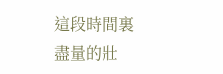這段時間裏盡量的壯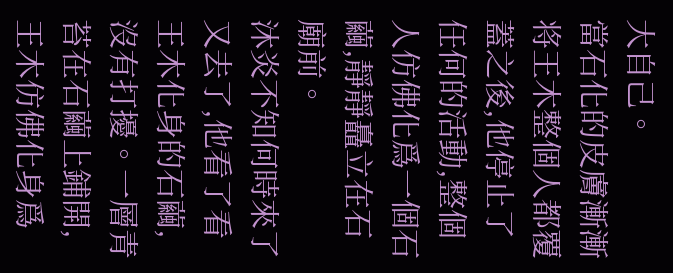大自己。
當石化的皮膚漸漸将王木整個人都覆蓋之後,他停止了任何的活動,整個人仿佛化爲一個石繭,靜靜矗立在石廟前。
沐炎不知何時來了又去了,他看了看王木化身的石繭,沒有打擾。一層青苔在石繭上鋪開,王木仿佛化身爲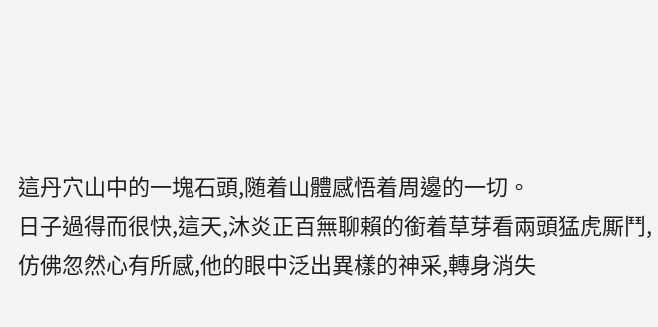這丹穴山中的一塊石頭,随着山體感悟着周邊的一切。
日子過得而很快,這天,沐炎正百無聊賴的銜着草芽看兩頭猛虎厮鬥,仿佛忽然心有所感,他的眼中泛出異樣的神采,轉身消失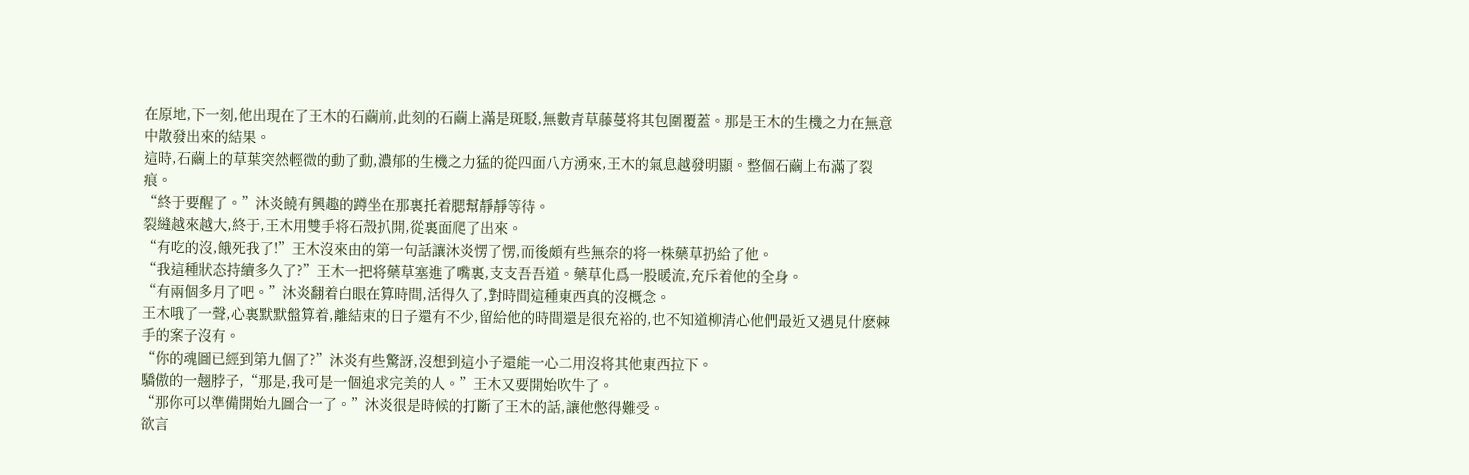在原地,下一刻,他出現在了王木的石繭前,此刻的石繭上滿是斑駁,無數青草藤蔓将其包圍覆蓋。那是王木的生機之力在無意中散發出來的結果。
這時,石繭上的草葉突然輕微的動了動,濃郁的生機之力猛的從四面八方湧來,王木的氣息越發明顯。整個石繭上布滿了裂痕。
“終于要醒了。”沐炎饒有興趣的蹲坐在那裏托着腮幫靜靜等待。
裂縫越來越大,終于,王木用雙手将石殼扒開,從裏面爬了出來。
“有吃的沒,餓死我了!”王木沒來由的第一句話讓沐炎愣了愣,而後頗有些無奈的将一株藥草扔給了他。
“我這種狀态持續多久了?”王木一把将藥草塞進了嘴裏,支支吾吾道。藥草化爲一股暖流,充斥着他的全身。
“有兩個多月了吧。”沐炎翻着白眼在算時間,活得久了,對時間這種東西真的沒概念。
王木哦了一聲,心裏默默盤算着,離結束的日子還有不少,留給他的時間還是很充裕的,也不知道柳清心他們最近又遇見什麽棘手的案子沒有。
“你的魂圖已經到第九個了?”沐炎有些驚訝,沒想到這小子還能一心二用沒将其他東西拉下。
驕傲的一翹脖子,“那是,我可是一個追求完美的人。”王木又要開始吹牛了。
“那你可以準備開始九圖合一了。”沐炎很是時候的打斷了王木的話,讓他憋得難受。
欲言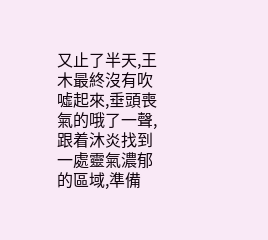又止了半天,王木最終沒有吹噓起來,垂頭喪氣的哦了一聲,跟着沐炎找到一處靈氣濃郁的區域,準備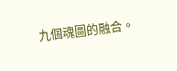九個魂圖的融合。